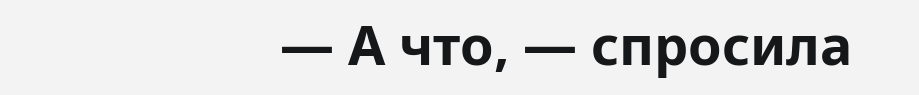— А что, — спросила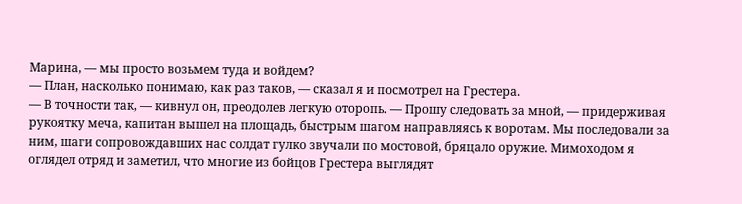Марина, — мы просто возьмем туда и войдем?
— План, насколько понимаю, как раз таков, — сказал я и посмотрел на Грестера.
— В точности так, — кивнул он, преодолев легкую оторопь. — Прошу следовать за мной, — придерживая рукоятку меча, капитан вышел на площадь, быстрым шагом направляясь к воротам. Мы последовали за ним, шаги сопровождавших нас солдат гулко звучали по мостовой, бряцало оружие. Мимоходом я оглядел отряд и заметил, что многие из бойцов Грестера выглядят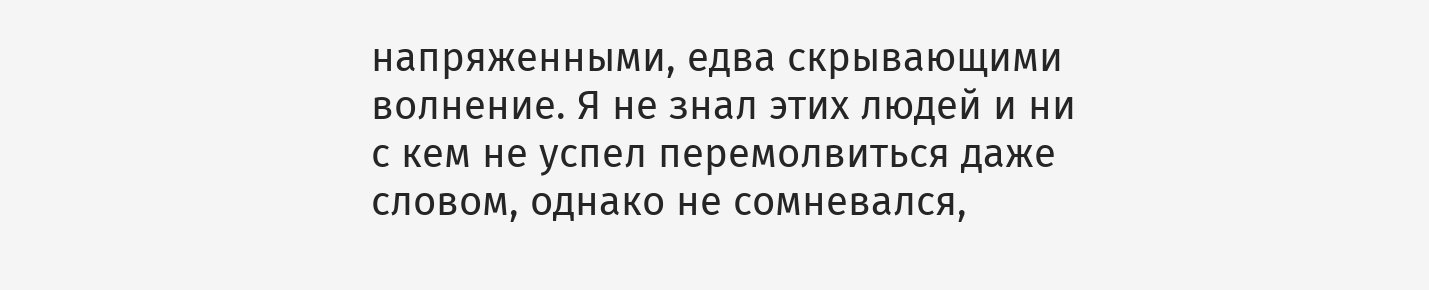напряженными, едва скрывающими волнение. Я не знал этих людей и ни с кем не успел перемолвиться даже словом, однако не сомневался,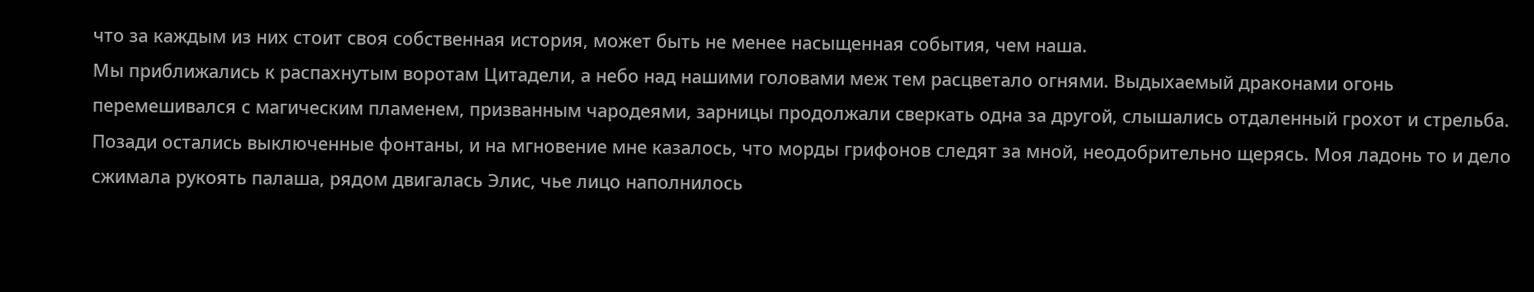что за каждым из них стоит своя собственная история, может быть не менее насыщенная события, чем наша.
Мы приближались к распахнутым воротам Цитадели, а небо над нашими головами меж тем расцветало огнями. Выдыхаемый драконами огонь перемешивался с магическим пламенем, призванным чародеями, зарницы продолжали сверкать одна за другой, слышались отдаленный грохот и стрельба. Позади остались выключенные фонтаны, и на мгновение мне казалось, что морды грифонов следят за мной, неодобрительно щерясь. Моя ладонь то и дело сжимала рукоять палаша, рядом двигалась Элис, чье лицо наполнилось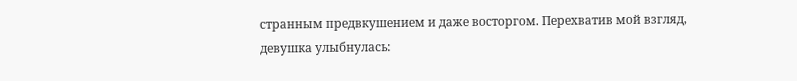странным предвкушением и даже восторгом. Перехватив мой взгляд, девушка улыбнулась: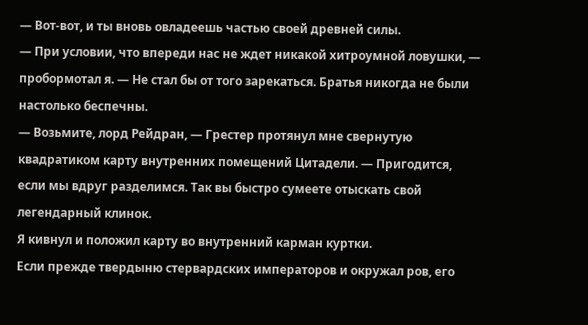— Вот-вот, и ты вновь овладеешь частью своей древней силы.
— При условии, что впереди нас не ждет никакой хитроумной ловушки, — пробормотал я. — Не стал бы от того зарекаться. Братья никогда не были настолько беспечны.
— Возьмите, лорд Рейдран, — Грестер протянул мне свернутую квадратиком карту внутренних помещений Цитадели. — Пригодится, если мы вдруг разделимся. Так вы быстро сумеете отыскать свой легендарный клинок.
Я кивнул и положил карту во внутренний карман куртки.
Если прежде твердыню стервардских императоров и окружал ров, его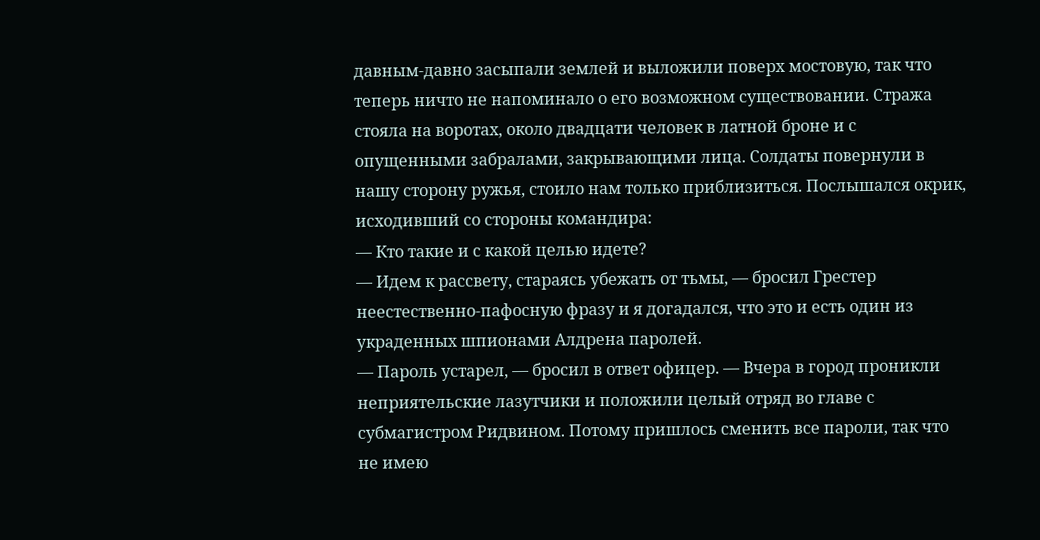давным-давно засыпали землей и выложили поверх мостовую, так что теперь ничто не напоминало о его возможном существовании. Стража стояла на воротах, около двадцати человек в латной броне и с опущенными забралами, закрывающими лица. Солдаты повернули в нашу сторону ружья, стоило нам только приблизиться. Послышался окрик, исходивший со стороны командира:
— Кто такие и с какой целью идете?
— Идем к рассвету, стараясь убежать от тьмы, — бросил Грестер неестественно-пафосную фразу и я догадался, что это и есть один из украденных шпионами Алдрена паролей.
— Пароль устарел, — бросил в ответ офицер. — Вчера в город проникли неприятельские лазутчики и положили целый отряд во главе с субмагистром Ридвином. Потому пришлось сменить все пароли, так что не имею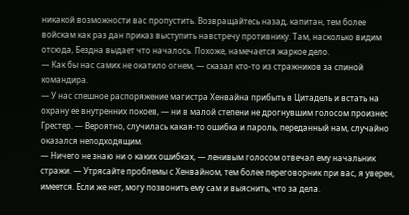никакой возможности вас пропустить. Возвращайтесь назад, капитан, тем более войскам как раз дан приказ выступить навстречу противнику. Там, насколько видим отсюда, Бездна выдает что началось. Похоже, намечается жаркое дело.
— Как бы нас самих не окатило огнем, — сказал кто-то из стражников за спиной командира.
— У нас спешное распоряжение магистра Хенвайна прибыть в Цитадель и встать на охрану ее внутренних покоев, — ни в малой степени не дрогнувшим голосом произнес Грестер. — Вероятно, случилась какая-то ошибка и пароль, переданный нам, случайно оказался неподходящим.
— Ничего не знаю ни о каких ошибках, — ленивым голосом отвечал ему начальник стражи. — Утрясайте проблемы с Хенвайном, тем более переговорник при вас, я уверен, имеется. Если же нет, могу позвонить ему сам и выяснить, что за дела.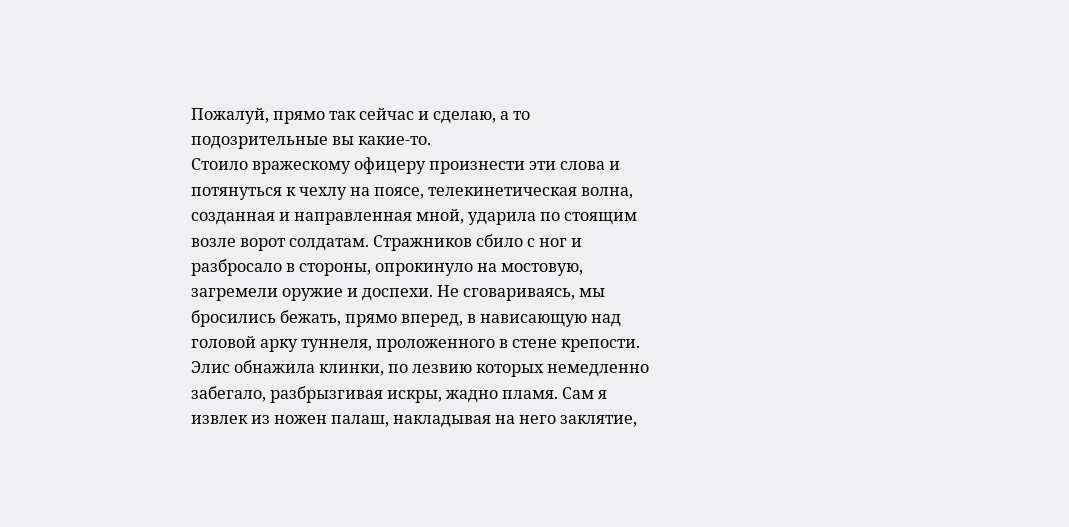Пожалуй, прямо так сейчас и сделаю, а то подозрительные вы какие-то.
Стоило вражескому офицеру произнести эти слова и потянуться к чехлу на поясе, телекинетическая волна, созданная и направленная мной, ударила по стоящим возле ворот солдатам. Стражников сбило с ног и разбросало в стороны, опрокинуло на мостовую, загремели оружие и доспехи. Не сговариваясь, мы бросились бежать, прямо вперед, в нависающую над головой арку туннеля, проложенного в стене крепости.
Элис обнажила клинки, по лезвию которых немедленно забегало, разбрызгивая искры, жадно пламя. Сам я извлек из ножен палаш, накладывая на него заклятие,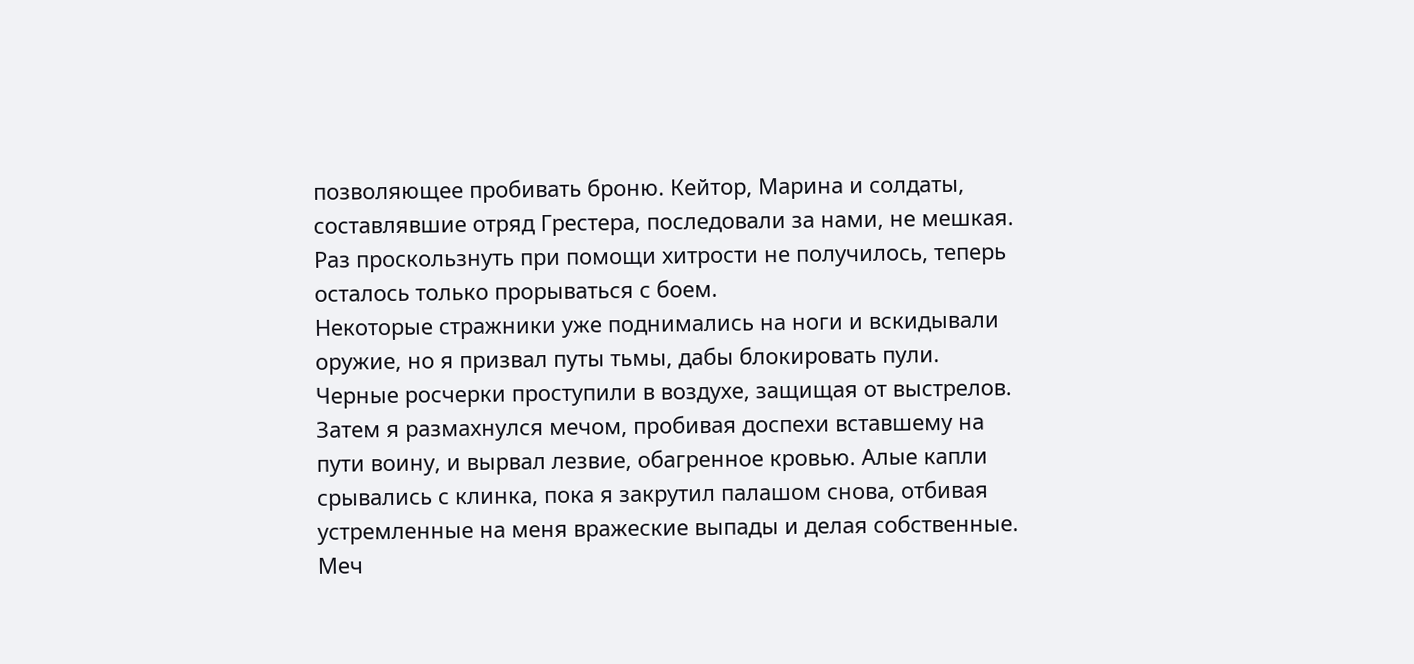позволяющее пробивать броню. Кейтор, Марина и солдаты, составлявшие отряд Грестера, последовали за нами, не мешкая. Раз проскользнуть при помощи хитрости не получилось, теперь осталось только прорываться с боем.
Некоторые стражники уже поднимались на ноги и вскидывали оружие, но я призвал путы тьмы, дабы блокировать пули. Черные росчерки проступили в воздухе, защищая от выстрелов. Затем я размахнулся мечом, пробивая доспехи вставшему на пути воину, и вырвал лезвие, обагренное кровью. Алые капли срывались с клинка, пока я закрутил палашом снова, отбивая устремленные на меня вражеские выпады и делая собственные. Меч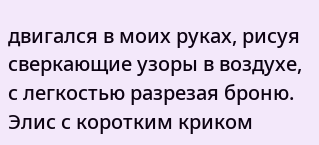двигался в моих руках, рисуя сверкающие узоры в воздухе, с легкостью разрезая броню.
Элис с коротким криком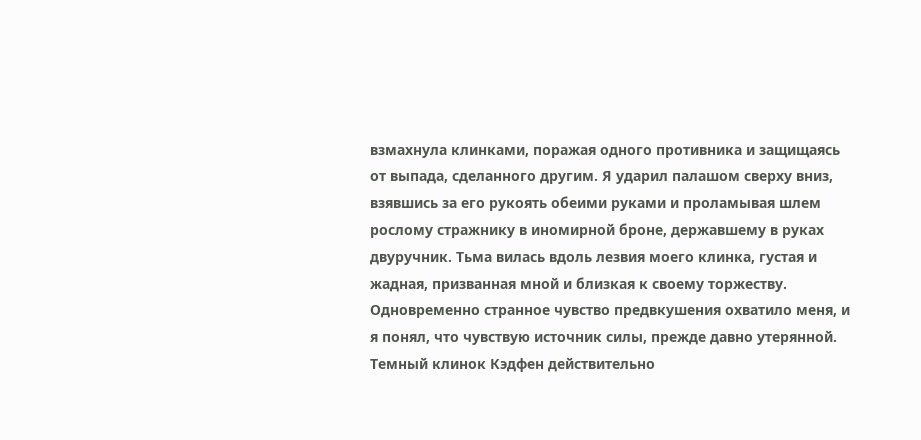взмахнула клинками, поражая одного противника и защищаясь от выпада, сделанного другим. Я ударил палашом сверху вниз, взявшись за его рукоять обеими руками и проламывая шлем рослому стражнику в иномирной броне, державшему в руках двуручник. Тьма вилась вдоль лезвия моего клинка, густая и жадная, призванная мной и близкая к своему торжеству.
Одновременно странное чувство предвкушения охватило меня, и я понял, что чувствую источник силы, прежде давно утерянной. Темный клинок Кэдфен действительно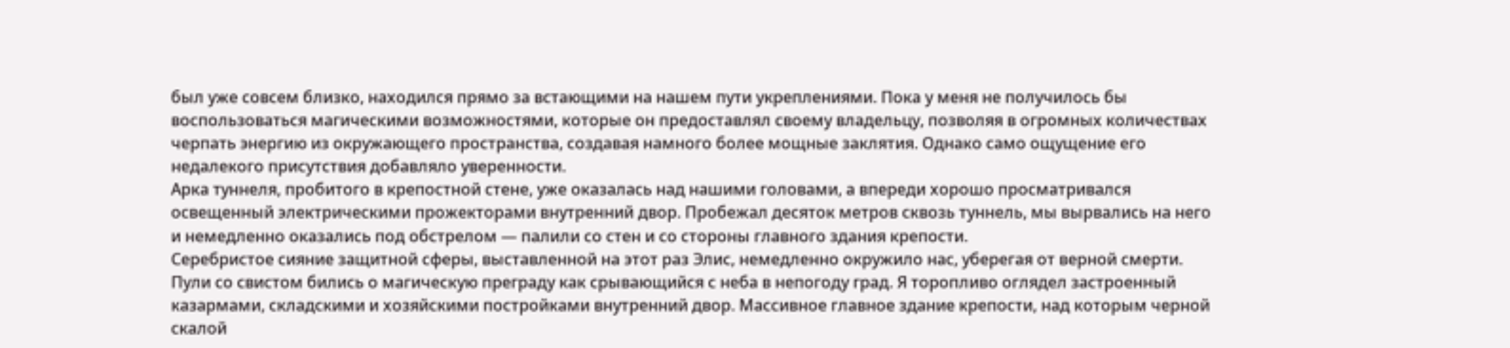был уже совсем близко, находился прямо за встающими на нашем пути укреплениями. Пока у меня не получилось бы воспользоваться магическими возможностями, которые он предоставлял своему владельцу, позволяя в огромных количествах черпать энергию из окружающего пространства, создавая намного более мощные заклятия. Однако само ощущение его недалекого присутствия добавляло уверенности.
Арка туннеля, пробитого в крепостной стене, уже оказалась над нашими головами, а впереди хорошо просматривался освещенный электрическими прожекторами внутренний двор. Пробежал десяток метров сквозь туннель, мы вырвались на него и немедленно оказались под обстрелом — палили со стен и со стороны главного здания крепости.
Серебристое сияние защитной сферы, выставленной на этот раз Элис, немедленно окружило нас, уберегая от верной смерти. Пули со свистом бились о магическую преграду как срывающийся с неба в непогоду град. Я торопливо оглядел застроенный казармами, складскими и хозяйскими постройками внутренний двор. Массивное главное здание крепости, над которым черной скалой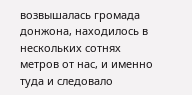возвышалась громада донжона, находилось в нескольких сотнях метров от нас, и именно туда и следовало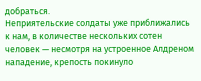добраться.
Неприятельские солдаты уже приближались к нам, в количестве нескольких сотен человек — несмотря на устроенное Алдреном нападение, крепость покинуло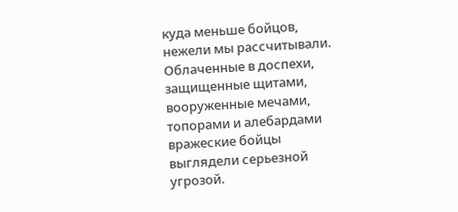куда меньше бойцов, нежели мы рассчитывали. Облаченные в доспехи, защищенные щитами, вооруженные мечами, топорами и алебардами вражеские бойцы выглядели серьезной угрозой.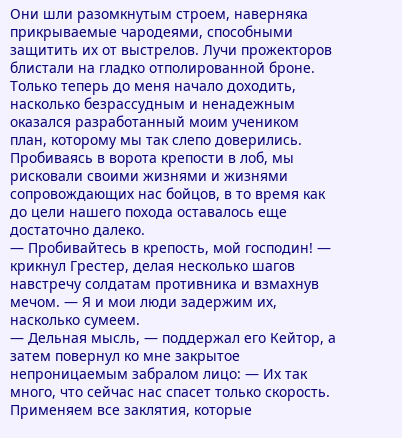Они шли разомкнутым строем, наверняка прикрываемые чародеями, способными защитить их от выстрелов. Лучи прожекторов блистали на гладко отполированной броне.
Только теперь до меня начало доходить, насколько безрассудным и ненадежным оказался разработанный моим учеником план, которому мы так слепо доверились. Пробиваясь в ворота крепости в лоб, мы рисковали своими жизнями и жизнями сопровождающих нас бойцов, в то время как до цели нашего похода оставалось еще достаточно далеко.
— Пробивайтесь в крепость, мой господин! — крикнул Грестер, делая несколько шагов навстречу солдатам противника и взмахнув мечом. — Я и мои люди задержим их, насколько сумеем.
— Дельная мысль, — поддержал его Кейтор, а затем повернул ко мне закрытое непроницаемым забралом лицо: — Их так много, что сейчас нас спасет только скорость. Применяем все заклятия, которые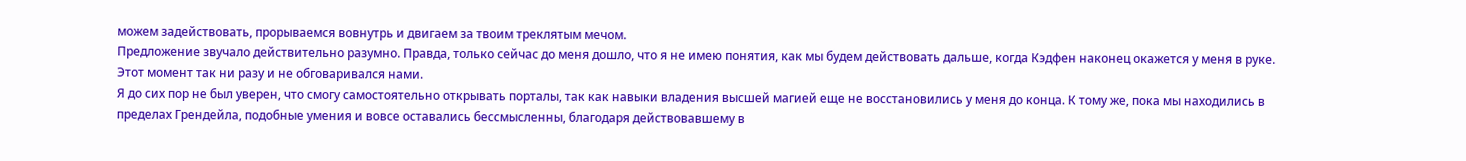можем задействовать, прорываемся вовнутрь и двигаем за твоим треклятым мечом.
Предложение звучало действительно разумно. Правда, только сейчас до меня дошло, что я не имею понятия, как мы будем действовать дальше, когда Кэдфен наконец окажется у меня в руке. Этот момент так ни разу и не обговаривался нами.
Я до сих пор не был уверен, что смогу самостоятельно открывать порталы, так как навыки владения высшей магией еще не восстановились у меня до конца. К тому же, пока мы находились в пределах Грендейла, подобные умения и вовсе оставались бессмысленны, благодаря действовавшему в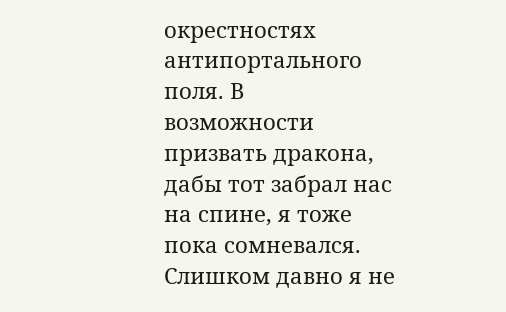окрестностях антипортального поля. В возможности призвать дракона, дабы тот забрал нас на спине, я тоже пока сомневался. Слишком давно я не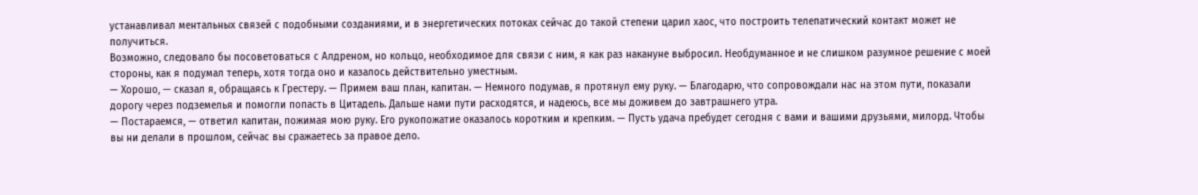устанавливал ментальных связей с подобными созданиями, и в энергетических потоках сейчас до такой степени царил хаос, что построить телепатический контакт может не получиться.
Возможно, следовало бы посоветоваться с Алдреном, но кольцо, необходимое для связи с ним, я как раз накануне выбросил. Необдуманное и не слишком разумное решение с моей стороны, как я подумал теперь, хотя тогда оно и казалось действительно уместным.
— Хорошо, — сказал я, обращаясь к Грестеру. — Примем ваш план, капитан. — Немного подумав, я протянул ему руку. — Благодарю, что сопровождали нас на этом пути, показали дорогу через подземелья и помогли попасть в Цитадель. Дальше нами пути расходятся, и надеюсь, все мы доживем до завтрашнего утра.
— Постараемся, — ответил капитан, пожимая мою руку. Его рукопожатие оказалось коротким и крепким. — Пусть удача пребудет сегодня с вами и вашими друзьями, милорд. Чтобы вы ни делали в прошлом, сейчас вы сражаетесь за правое дело.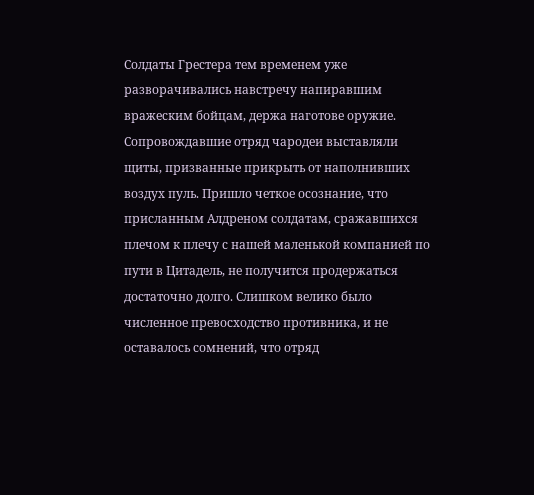Солдаты Грестера тем временем уже разворачивались навстречу напиравшим вражеским бойцам, держа наготове оружие. Сопровождавшие отряд чародеи выставляли щиты, призванные прикрыть от наполнивших воздух пуль. Пришло четкое осознание, что присланным Алдреном солдатам, сражавшихся плечом к плечу с нашей маленькой компанией по пути в Цитадель, не получится продержаться достаточно долго. Слишком велико было численное превосходство противника, и не оставалось сомнений, что отряд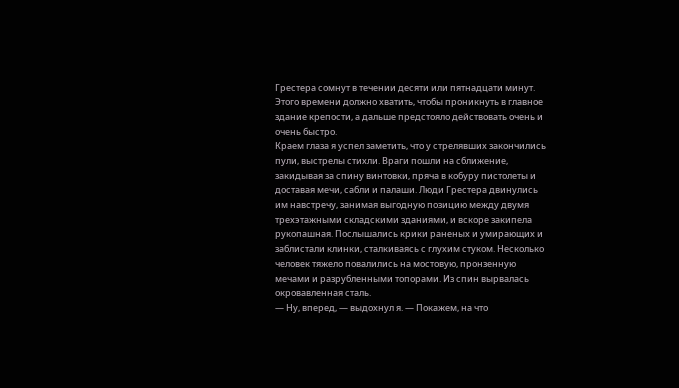Грестера сомнут в течении десяти или пятнадцати минут. Этого времени должно хватить, чтобы проникнуть в главное здание крепости, а дальше предстояло действовать очень и очень быстро.
Краем глаза я успел заметить, что у стрелявших закончились пули, выстрелы стихли. Враги пошли на сближение, закидывая за спину винтовки, пряча в кобуру пистолеты и доставая мечи, сабли и палаши. Люди Грестера двинулись им навстречу, занимая выгодную позицию между двумя трехэтажными складскими зданиями, и вскоре закипела рукопашная. Послышались крики раненых и умирающих и заблистали клинки, сталкиваясь с глухим стуком. Несколько человек тяжело повалились на мостовую, пронзенную мечами и разрубленными топорами. Из спин вырвалась окровавленная сталь.
— Ну, вперед, — выдохнул я. — Покажем, на что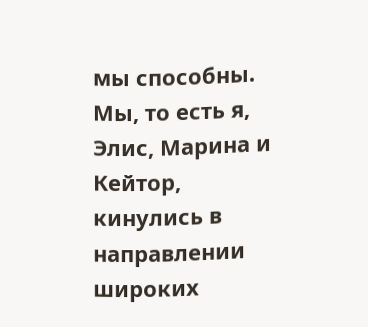мы способны.
Мы, то есть я, Элис, Марина и Кейтор, кинулись в направлении широких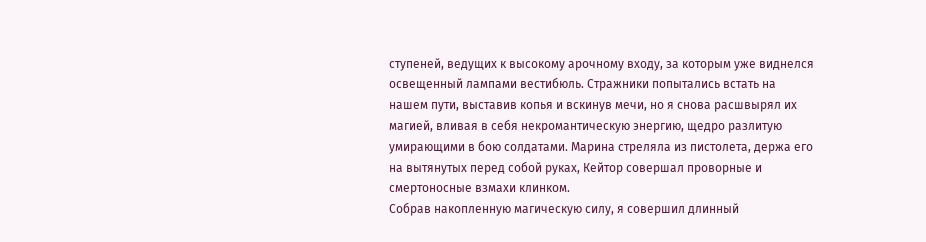ступеней, ведущих к высокому арочному входу, за которым уже виднелся освещенный лампами вестибюль. Стражники попытались встать на нашем пути, выставив копья и вскинув мечи, но я снова расшвырял их магией, вливая в себя некромантическую энергию, щедро разлитую умирающими в бою солдатами. Марина стреляла из пистолета, держа его на вытянутых перед собой руках, Кейтор совершал проворные и смертоносные взмахи клинком.
Собрав накопленную магическую силу, я совершил длинный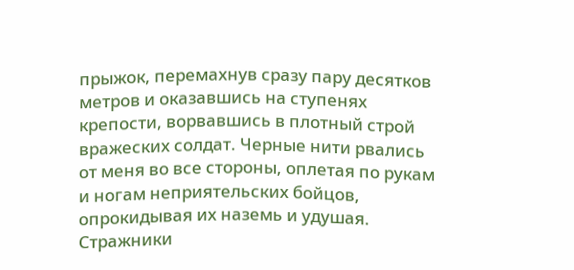прыжок, перемахнув сразу пару десятков метров и оказавшись на ступенях крепости, ворвавшись в плотный строй вражеских солдат. Черные нити рвались от меня во все стороны, оплетая по рукам и ногам неприятельских бойцов, опрокидывая их наземь и удушая. Стражники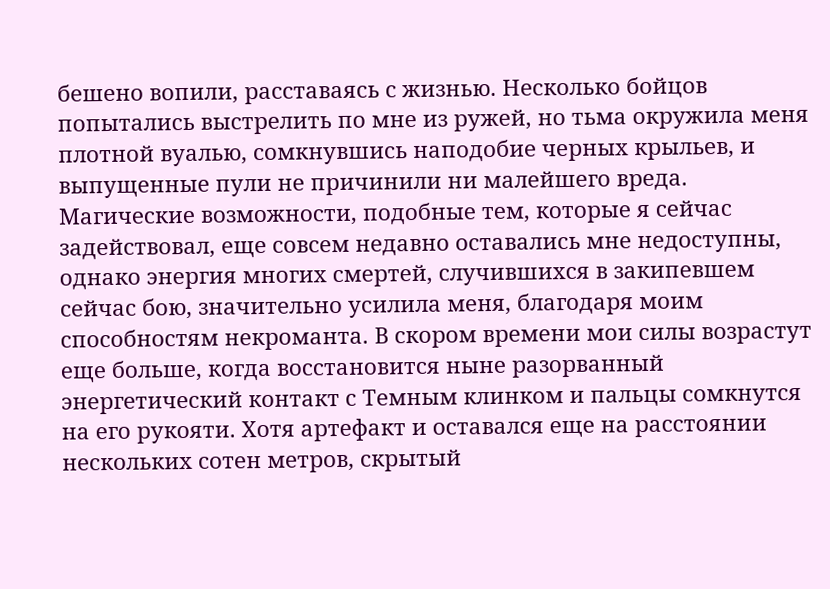бешено вопили, расставаясь с жизнью. Несколько бойцов попытались выстрелить по мне из ружей, но тьма окружила меня плотной вуалью, сомкнувшись наподобие черных крыльев, и выпущенные пули не причинили ни малейшего вреда.
Магические возможности, подобные тем, которые я сейчас задействовал, еще совсем недавно оставались мне недоступны, однако энергия многих смертей, случившихся в закипевшем сейчас бою, значительно усилила меня, благодаря моим способностям некроманта. В скором времени мои силы возрастут еще больше, когда восстановится ныне разорванный энергетический контакт с Темным клинком и пальцы сомкнутся на его рукояти. Хотя артефакт и оставался еще на расстоянии нескольких сотен метров, скрытый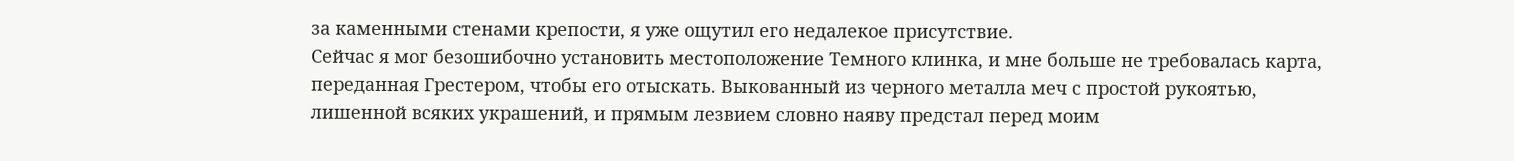за каменными стенами крепости, я уже ощутил его недалекое присутствие.
Сейчас я мог безошибочно установить местоположение Темного клинка, и мне больше не требовалась карта, переданная Грестером, чтобы его отыскать. Выкованный из черного металла меч с простой рукоятью, лишенной всяких украшений, и прямым лезвием словно наяву предстал перед моим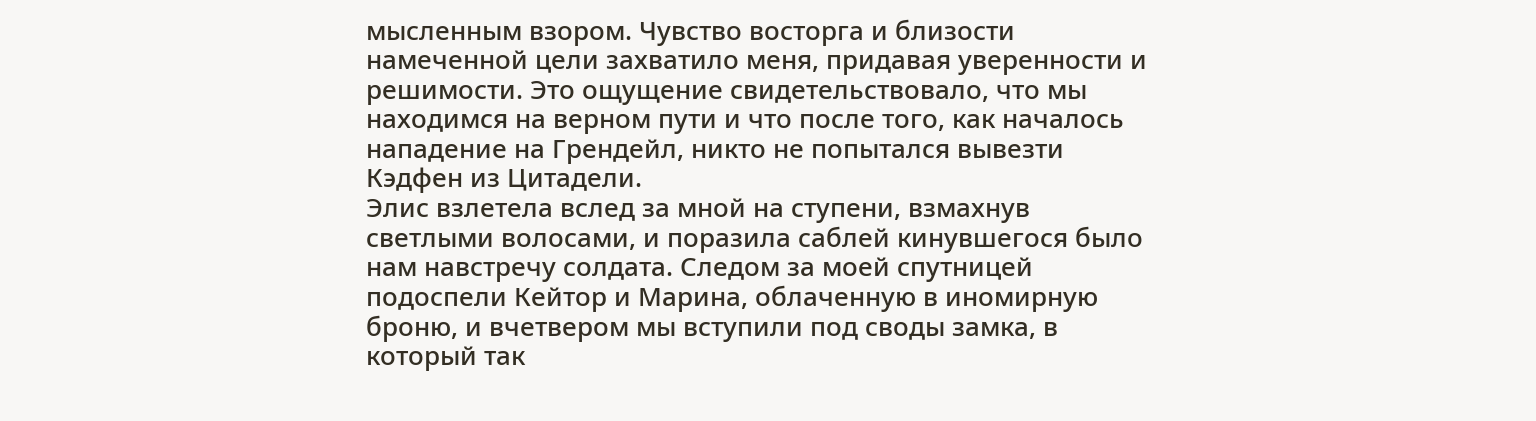мысленным взором. Чувство восторга и близости намеченной цели захватило меня, придавая уверенности и решимости. Это ощущение свидетельствовало, что мы находимся на верном пути и что после того, как началось нападение на Грендейл, никто не попытался вывезти Кэдфен из Цитадели.
Элис взлетела вслед за мной на ступени, взмахнув светлыми волосами, и поразила саблей кинувшегося было нам навстречу солдата. Следом за моей спутницей подоспели Кейтор и Марина, облаченную в иномирную броню, и вчетвером мы вступили под своды замка, в который так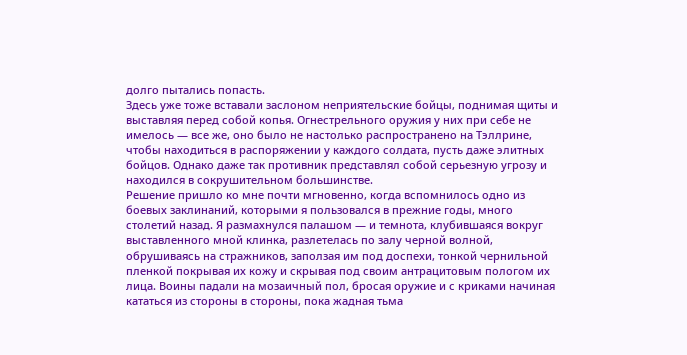долго пытались попасть.
Здесь уже тоже вставали заслоном неприятельские бойцы, поднимая щиты и выставляя перед собой копья. Огнестрельного оружия у них при себе не имелось — все же, оно было не настолько распространено на Тэллрине, чтобы находиться в распоряжении у каждого солдата, пусть даже элитных бойцов. Однако даже так противник представлял собой серьезную угрозу и находился в сокрушительном большинстве.
Решение пришло ко мне почти мгновенно, когда вспомнилось одно из боевых заклинаний, которыми я пользовался в прежние годы, много столетий назад. Я размахнулся палашом — и темнота, клубившаяся вокруг выставленного мной клинка, разлетелась по залу черной волной, обрушиваясь на стражников, заползая им под доспехи, тонкой чернильной пленкой покрывая их кожу и скрывая под своим антрацитовым пологом их лица. Воины падали на мозаичный пол, бросая оружие и с криками начиная кататься из стороны в стороны, пока жадная тьма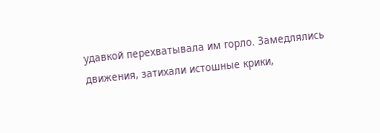удавкой перехватывала им горло. Замедлялись движения, затихали истошные крики,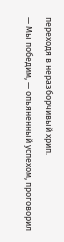переходя в неразборчивый хрип.
— Мы победим, — опьяненный успехом, проговорил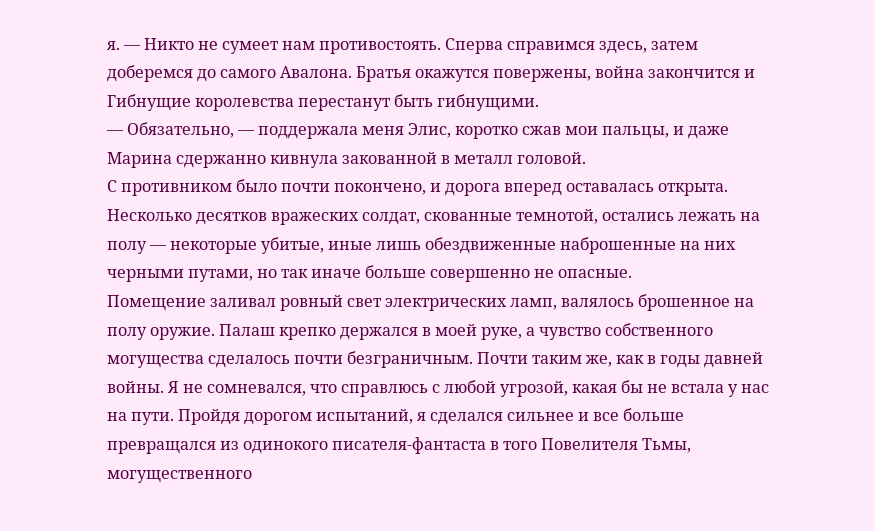я. — Никто не сумеет нам противостоять. Сперва справимся здесь, затем доберемся до самого Авалона. Братья окажутся повержены, война закончится и Гибнущие королевства перестанут быть гибнущими.
— Обязательно, — поддержала меня Элис, коротко сжав мои пальцы, и даже Марина сдержанно кивнула закованной в металл головой.
С противником было почти покончено, и дорога вперед оставалась открыта. Несколько десятков вражеских солдат, скованные темнотой, остались лежать на полу — некоторые убитые, иные лишь обездвиженные наброшенные на них черными путами, но так иначе больше совершенно не опасные.
Помещение заливал ровный свет электрических ламп, валялось брошенное на полу оружие. Палаш крепко держался в моей руке, а чувство собственного могущества сделалось почти безграничным. Почти таким же, как в годы давней войны. Я не сомневался, что справлюсь с любой угрозой, какая бы не встала у нас на пути. Пройдя дорогом испытаний, я сделался сильнее и все больше превращался из одинокого писателя-фантаста в того Повелителя Тьмы, могущественного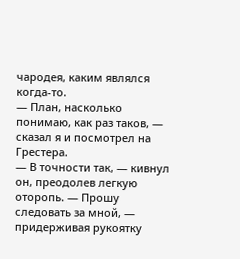чародея, каким являлся когда-то.
— План, насколько понимаю, как раз таков, — сказал я и посмотрел на Грестера.
— В точности так, — кивнул он, преодолев легкую оторопь. — Прошу следовать за мной, — придерживая рукоятку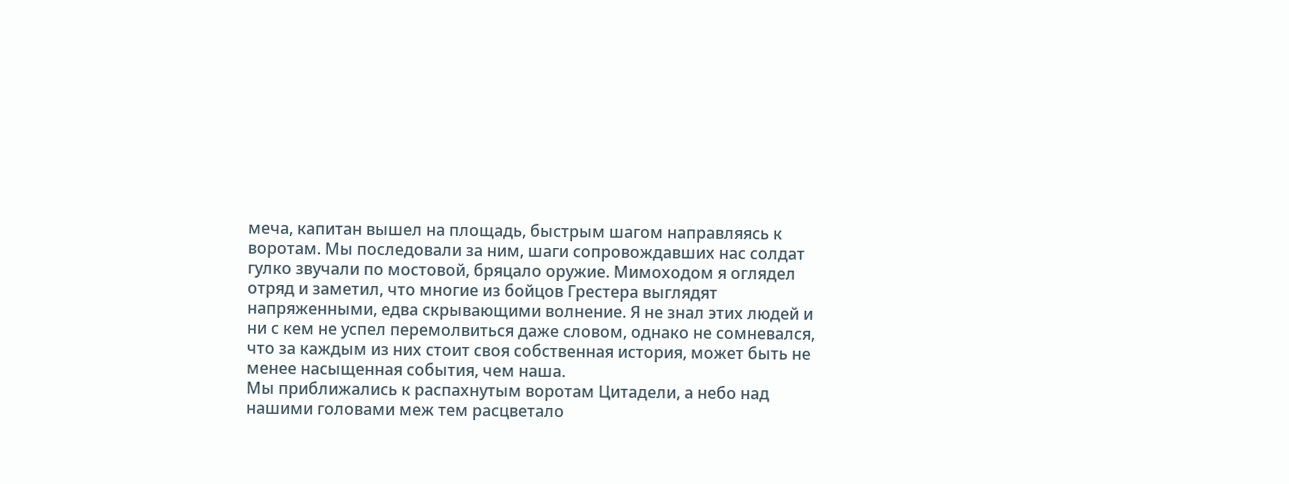меча, капитан вышел на площадь, быстрым шагом направляясь к воротам. Мы последовали за ним, шаги сопровождавших нас солдат гулко звучали по мостовой, бряцало оружие. Мимоходом я оглядел отряд и заметил, что многие из бойцов Грестера выглядят напряженными, едва скрывающими волнение. Я не знал этих людей и ни с кем не успел перемолвиться даже словом, однако не сомневался, что за каждым из них стоит своя собственная история, может быть не менее насыщенная события, чем наша.
Мы приближались к распахнутым воротам Цитадели, а небо над нашими головами меж тем расцветало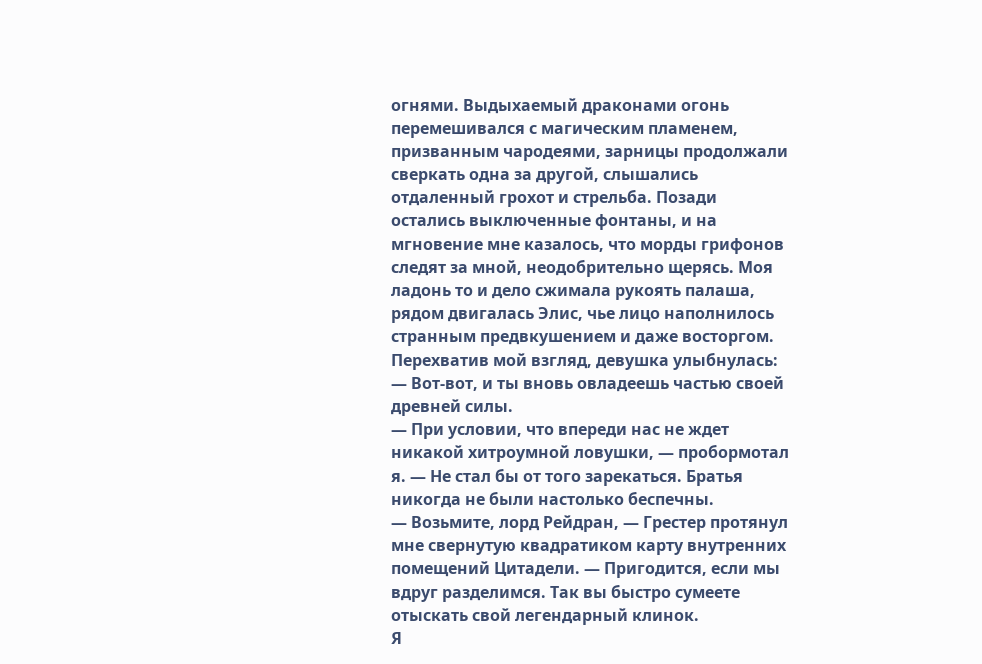огнями. Выдыхаемый драконами огонь перемешивался с магическим пламенем, призванным чародеями, зарницы продолжали сверкать одна за другой, слышались отдаленный грохот и стрельба. Позади остались выключенные фонтаны, и на мгновение мне казалось, что морды грифонов следят за мной, неодобрительно щерясь. Моя ладонь то и дело сжимала рукоять палаша, рядом двигалась Элис, чье лицо наполнилось странным предвкушением и даже восторгом. Перехватив мой взгляд, девушка улыбнулась:
— Вот-вот, и ты вновь овладеешь частью своей древней силы.
— При условии, что впереди нас не ждет никакой хитроумной ловушки, — пробормотал я. — Не стал бы от того зарекаться. Братья никогда не были настолько беспечны.
— Возьмите, лорд Рейдран, — Грестер протянул мне свернутую квадратиком карту внутренних помещений Цитадели. — Пригодится, если мы вдруг разделимся. Так вы быстро сумеете отыскать свой легендарный клинок.
Я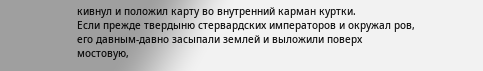кивнул и положил карту во внутренний карман куртки.
Если прежде твердыню стервардских императоров и окружал ров, его давным-давно засыпали землей и выложили поверх мостовую,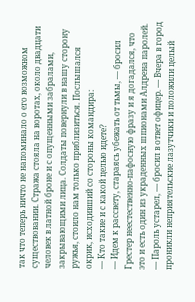так что теперь ничто не напоминало о его возможном существовании. Стража стояла на воротах, около двадцати человек в латной броне и с опущенными забралами, закрывающими лица. Солдаты повернули в нашу сторону ружья, стоило нам только приблизиться. Послышался окрик, исходивший со стороны командира:
— Кто такие и с какой целью идете?
— Идем к рассвету, стараясь убежать от тьмы, — бросил Грестер неестественно-пафосную фразу и я догадался, что это и есть один из украденных шпионами Алдрена паролей.
— Пароль устарел, — бросил в ответ офицер. — Вчера в город проникли неприятельские лазутчики и положили целый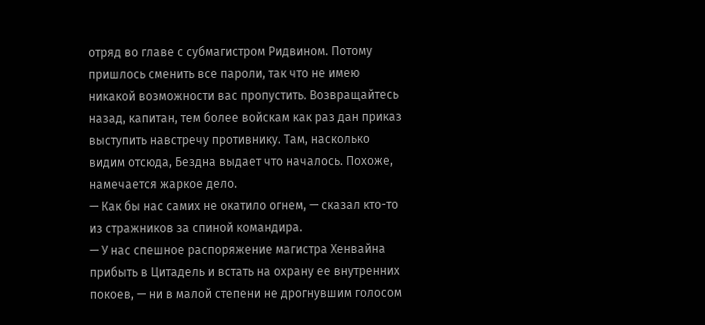отряд во главе с субмагистром Ридвином. Потому пришлось сменить все пароли, так что не имею никакой возможности вас пропустить. Возвращайтесь назад, капитан, тем более войскам как раз дан приказ выступить навстречу противнику. Там, насколько видим отсюда, Бездна выдает что началось. Похоже, намечается жаркое дело.
— Как бы нас самих не окатило огнем, — сказал кто-то из стражников за спиной командира.
— У нас спешное распоряжение магистра Хенвайна прибыть в Цитадель и встать на охрану ее внутренних покоев, — ни в малой степени не дрогнувшим голосом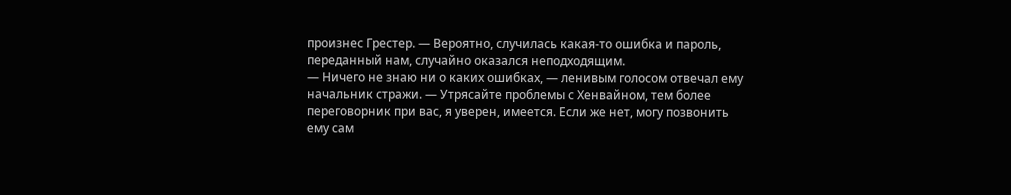произнес Грестер. — Вероятно, случилась какая-то ошибка и пароль, переданный нам, случайно оказался неподходящим.
— Ничего не знаю ни о каких ошибках, — ленивым голосом отвечал ему начальник стражи. — Утрясайте проблемы с Хенвайном, тем более переговорник при вас, я уверен, имеется. Если же нет, могу позвонить ему сам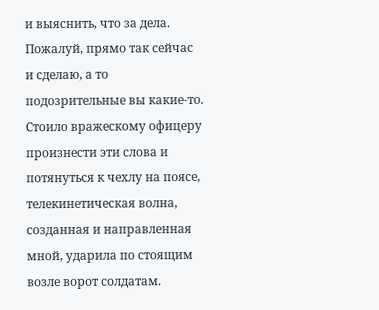и выяснить, что за дела. Пожалуй, прямо так сейчас и сделаю, а то подозрительные вы какие-то.
Стоило вражескому офицеру произнести эти слова и потянуться к чехлу на поясе, телекинетическая волна, созданная и направленная мной, ударила по стоящим возле ворот солдатам.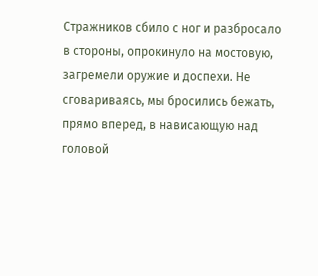Стражников сбило с ног и разбросало в стороны, опрокинуло на мостовую, загремели оружие и доспехи. Не сговариваясь, мы бросились бежать, прямо вперед, в нависающую над головой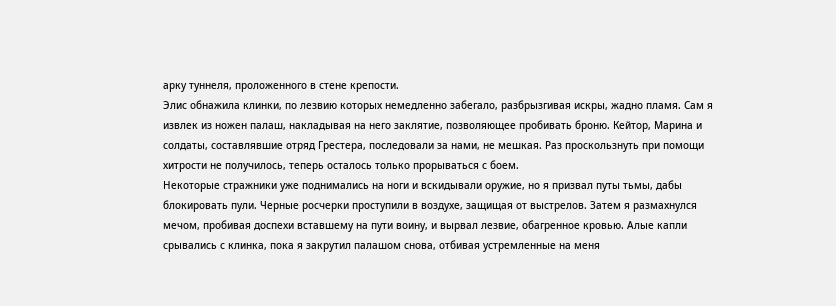арку туннеля, проложенного в стене крепости.
Элис обнажила клинки, по лезвию которых немедленно забегало, разбрызгивая искры, жадно пламя. Сам я извлек из ножен палаш, накладывая на него заклятие, позволяющее пробивать броню. Кейтор, Марина и солдаты, составлявшие отряд Грестера, последовали за нами, не мешкая. Раз проскользнуть при помощи хитрости не получилось, теперь осталось только прорываться с боем.
Некоторые стражники уже поднимались на ноги и вскидывали оружие, но я призвал путы тьмы, дабы блокировать пули. Черные росчерки проступили в воздухе, защищая от выстрелов. Затем я размахнулся мечом, пробивая доспехи вставшему на пути воину, и вырвал лезвие, обагренное кровью. Алые капли срывались с клинка, пока я закрутил палашом снова, отбивая устремленные на меня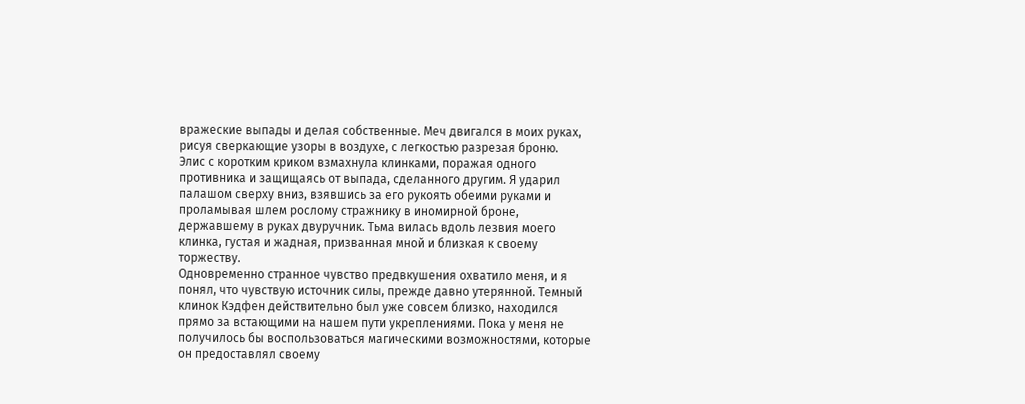вражеские выпады и делая собственные. Меч двигался в моих руках, рисуя сверкающие узоры в воздухе, с легкостью разрезая броню.
Элис с коротким криком взмахнула клинками, поражая одного противника и защищаясь от выпада, сделанного другим. Я ударил палашом сверху вниз, взявшись за его рукоять обеими руками и проламывая шлем рослому стражнику в иномирной броне, державшему в руках двуручник. Тьма вилась вдоль лезвия моего клинка, густая и жадная, призванная мной и близкая к своему торжеству.
Одновременно странное чувство предвкушения охватило меня, и я понял, что чувствую источник силы, прежде давно утерянной. Темный клинок Кэдфен действительно был уже совсем близко, находился прямо за встающими на нашем пути укреплениями. Пока у меня не получилось бы воспользоваться магическими возможностями, которые он предоставлял своему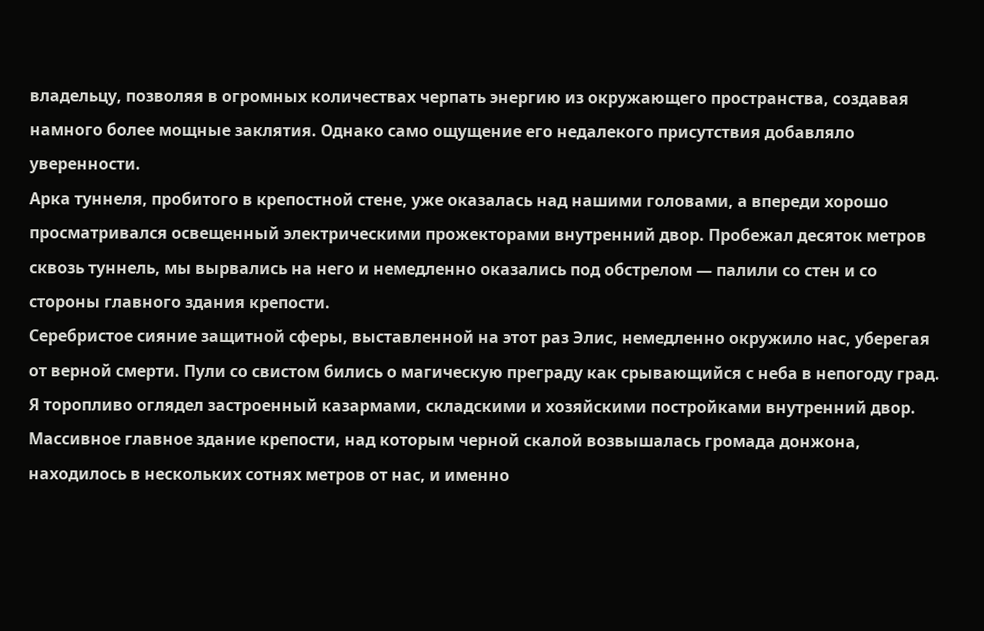владельцу, позволяя в огромных количествах черпать энергию из окружающего пространства, создавая намного более мощные заклятия. Однако само ощущение его недалекого присутствия добавляло уверенности.
Арка туннеля, пробитого в крепостной стене, уже оказалась над нашими головами, а впереди хорошо просматривался освещенный электрическими прожекторами внутренний двор. Пробежал десяток метров сквозь туннель, мы вырвались на него и немедленно оказались под обстрелом — палили со стен и со стороны главного здания крепости.
Серебристое сияние защитной сферы, выставленной на этот раз Элис, немедленно окружило нас, уберегая от верной смерти. Пули со свистом бились о магическую преграду как срывающийся с неба в непогоду град. Я торопливо оглядел застроенный казармами, складскими и хозяйскими постройками внутренний двор. Массивное главное здание крепости, над которым черной скалой возвышалась громада донжона, находилось в нескольких сотнях метров от нас, и именно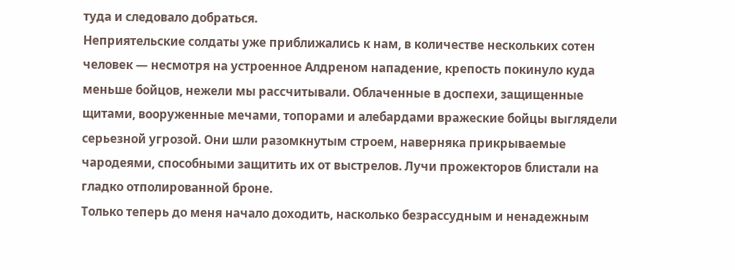туда и следовало добраться.
Неприятельские солдаты уже приближались к нам, в количестве нескольких сотен человек — несмотря на устроенное Алдреном нападение, крепость покинуло куда меньше бойцов, нежели мы рассчитывали. Облаченные в доспехи, защищенные щитами, вооруженные мечами, топорами и алебардами вражеские бойцы выглядели серьезной угрозой. Они шли разомкнутым строем, наверняка прикрываемые чародеями, способными защитить их от выстрелов. Лучи прожекторов блистали на гладко отполированной броне.
Только теперь до меня начало доходить, насколько безрассудным и ненадежным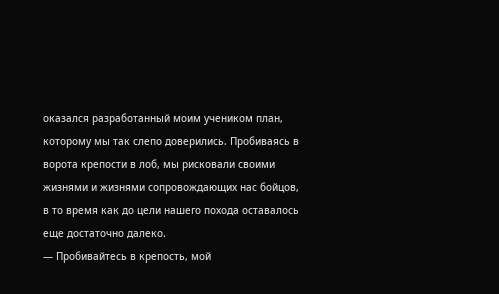оказался разработанный моим учеником план, которому мы так слепо доверились. Пробиваясь в ворота крепости в лоб, мы рисковали своими жизнями и жизнями сопровождающих нас бойцов, в то время как до цели нашего похода оставалось еще достаточно далеко.
— Пробивайтесь в крепость, мой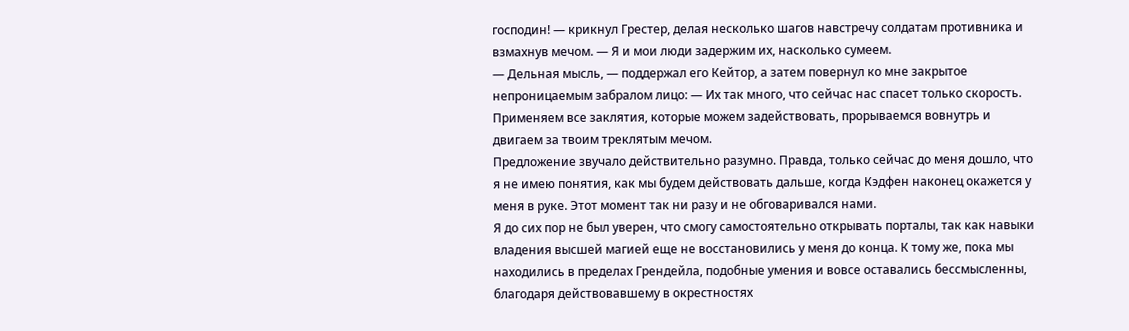господин! — крикнул Грестер, делая несколько шагов навстречу солдатам противника и взмахнув мечом. — Я и мои люди задержим их, насколько сумеем.
— Дельная мысль, — поддержал его Кейтор, а затем повернул ко мне закрытое непроницаемым забралом лицо: — Их так много, что сейчас нас спасет только скорость. Применяем все заклятия, которые можем задействовать, прорываемся вовнутрь и двигаем за твоим треклятым мечом.
Предложение звучало действительно разумно. Правда, только сейчас до меня дошло, что я не имею понятия, как мы будем действовать дальше, когда Кэдфен наконец окажется у меня в руке. Этот момент так ни разу и не обговаривался нами.
Я до сих пор не был уверен, что смогу самостоятельно открывать порталы, так как навыки владения высшей магией еще не восстановились у меня до конца. К тому же, пока мы находились в пределах Грендейла, подобные умения и вовсе оставались бессмысленны, благодаря действовавшему в окрестностях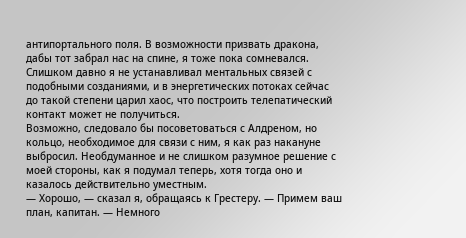антипортального поля. В возможности призвать дракона, дабы тот забрал нас на спине, я тоже пока сомневался. Слишком давно я не устанавливал ментальных связей с подобными созданиями, и в энергетических потоках сейчас до такой степени царил хаос, что построить телепатический контакт может не получиться.
Возможно, следовало бы посоветоваться с Алдреном, но кольцо, необходимое для связи с ним, я как раз накануне выбросил. Необдуманное и не слишком разумное решение с моей стороны, как я подумал теперь, хотя тогда оно и казалось действительно уместным.
— Хорошо, — сказал я, обращаясь к Грестеру. — Примем ваш план, капитан. — Немного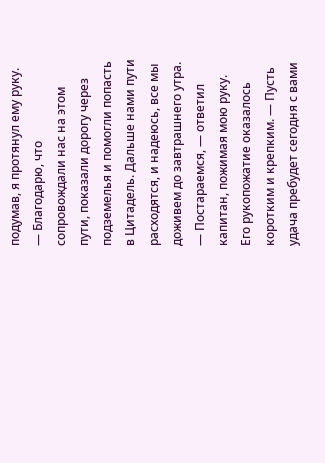подумав, я протянул ему руку. — Благодарю, что сопровождали нас на этом пути, показали дорогу через подземелья и помогли попасть в Цитадель. Дальше нами пути расходятся, и надеюсь, все мы доживем до завтрашнего утра.
— Постараемся, — ответил капитан, пожимая мою руку. Его рукопожатие оказалось коротким и крепким. — Пусть удача пребудет сегодня с вами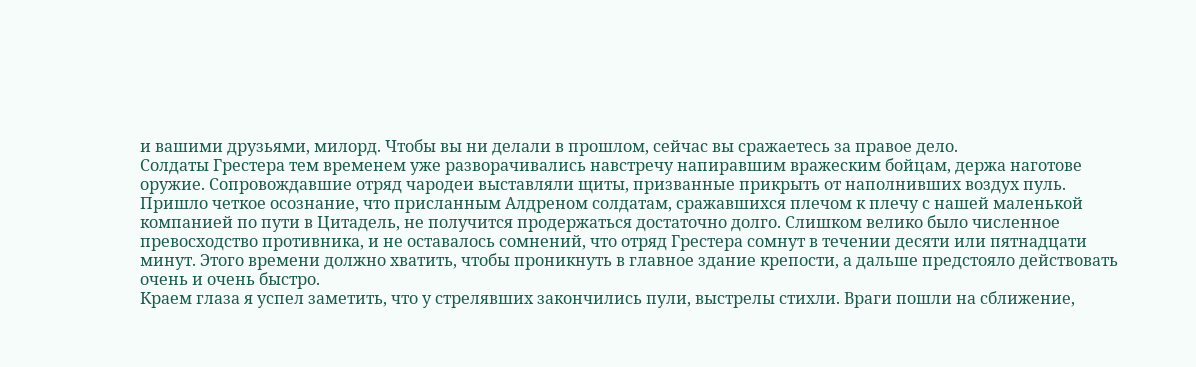и вашими друзьями, милорд. Чтобы вы ни делали в прошлом, сейчас вы сражаетесь за правое дело.
Солдаты Грестера тем временем уже разворачивались навстречу напиравшим вражеским бойцам, держа наготове оружие. Сопровождавшие отряд чародеи выставляли щиты, призванные прикрыть от наполнивших воздух пуль. Пришло четкое осознание, что присланным Алдреном солдатам, сражавшихся плечом к плечу с нашей маленькой компанией по пути в Цитадель, не получится продержаться достаточно долго. Слишком велико было численное превосходство противника, и не оставалось сомнений, что отряд Грестера сомнут в течении десяти или пятнадцати минут. Этого времени должно хватить, чтобы проникнуть в главное здание крепости, а дальше предстояло действовать очень и очень быстро.
Краем глаза я успел заметить, что у стрелявших закончились пули, выстрелы стихли. Враги пошли на сближение,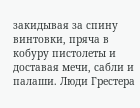закидывая за спину винтовки, пряча в кобуру пистолеты и доставая мечи, сабли и палаши. Люди Грестера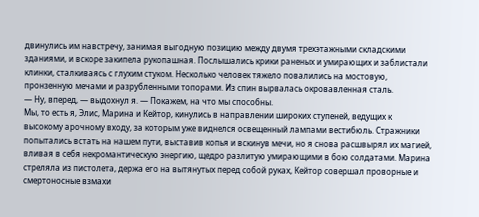двинулись им навстречу, занимая выгодную позицию между двумя трехэтажными складскими зданиями, и вскоре закипела рукопашная. Послышались крики раненых и умирающих и заблистали клинки, сталкиваясь с глухим стуком. Несколько человек тяжело повалились на мостовую, пронзенную мечами и разрубленными топорами. Из спин вырвалась окровавленная сталь.
— Ну, вперед, — выдохнул я. — Покажем, на что мы способны.
Мы, то есть я, Элис, Марина и Кейтор, кинулись в направлении широких ступеней, ведущих к высокому арочному входу, за которым уже виднелся освещенный лампами вестибюль. Стражники попытались встать на нашем пути, выставив копья и вскинув мечи, но я снова расшвырял их магией, вливая в себя некромантическую энергию, щедро разлитую умирающими в бою солдатами. Марина стреляла из пистолета, держа его на вытянутых перед собой руках, Кейтор совершал проворные и смертоносные взмахи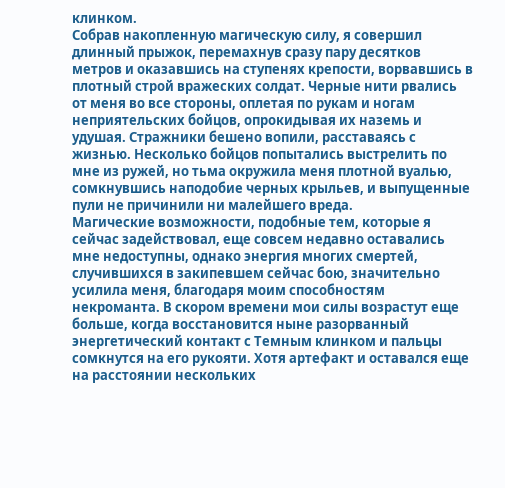клинком.
Собрав накопленную магическую силу, я совершил длинный прыжок, перемахнув сразу пару десятков метров и оказавшись на ступенях крепости, ворвавшись в плотный строй вражеских солдат. Черные нити рвались от меня во все стороны, оплетая по рукам и ногам неприятельских бойцов, опрокидывая их наземь и удушая. Стражники бешено вопили, расставаясь с жизнью. Несколько бойцов попытались выстрелить по мне из ружей, но тьма окружила меня плотной вуалью, сомкнувшись наподобие черных крыльев, и выпущенные пули не причинили ни малейшего вреда.
Магические возможности, подобные тем, которые я сейчас задействовал, еще совсем недавно оставались мне недоступны, однако энергия многих смертей, случившихся в закипевшем сейчас бою, значительно усилила меня, благодаря моим способностям некроманта. В скором времени мои силы возрастут еще больше, когда восстановится ныне разорванный энергетический контакт с Темным клинком и пальцы сомкнутся на его рукояти. Хотя артефакт и оставался еще на расстоянии нескольких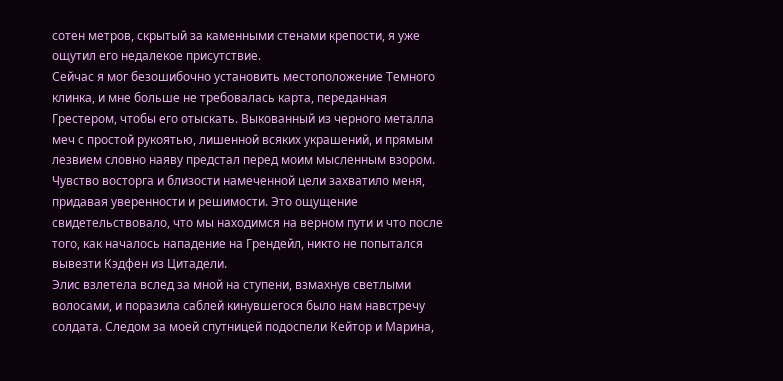сотен метров, скрытый за каменными стенами крепости, я уже ощутил его недалекое присутствие.
Сейчас я мог безошибочно установить местоположение Темного клинка, и мне больше не требовалась карта, переданная Грестером, чтобы его отыскать. Выкованный из черного металла меч с простой рукоятью, лишенной всяких украшений, и прямым лезвием словно наяву предстал перед моим мысленным взором. Чувство восторга и близости намеченной цели захватило меня, придавая уверенности и решимости. Это ощущение свидетельствовало, что мы находимся на верном пути и что после того, как началось нападение на Грендейл, никто не попытался вывезти Кэдфен из Цитадели.
Элис взлетела вслед за мной на ступени, взмахнув светлыми волосами, и поразила саблей кинувшегося было нам навстречу солдата. Следом за моей спутницей подоспели Кейтор и Марина,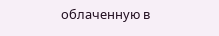облаченную в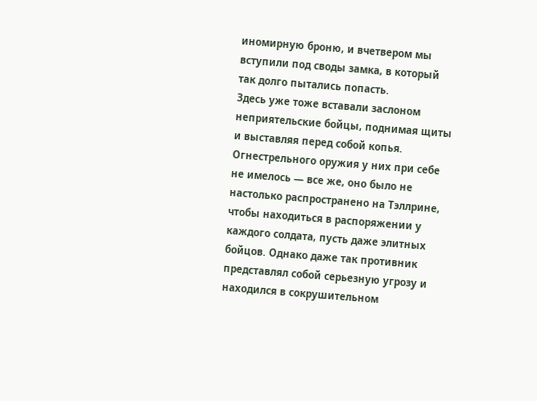иномирную броню, и вчетвером мы вступили под своды замка, в который так долго пытались попасть.
Здесь уже тоже вставали заслоном неприятельские бойцы, поднимая щиты и выставляя перед собой копья. Огнестрельного оружия у них при себе не имелось — все же, оно было не настолько распространено на Тэллрине, чтобы находиться в распоряжении у каждого солдата, пусть даже элитных бойцов. Однако даже так противник представлял собой серьезную угрозу и находился в сокрушительном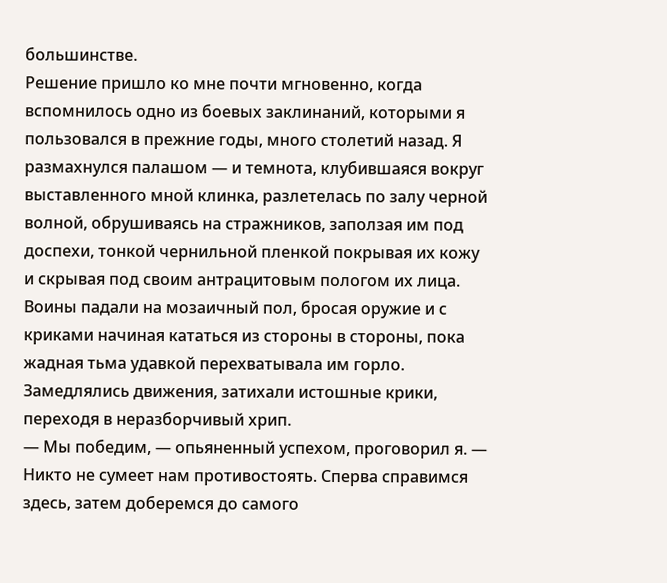большинстве.
Решение пришло ко мне почти мгновенно, когда вспомнилось одно из боевых заклинаний, которыми я пользовался в прежние годы, много столетий назад. Я размахнулся палашом — и темнота, клубившаяся вокруг выставленного мной клинка, разлетелась по залу черной волной, обрушиваясь на стражников, заползая им под доспехи, тонкой чернильной пленкой покрывая их кожу и скрывая под своим антрацитовым пологом их лица. Воины падали на мозаичный пол, бросая оружие и с криками начиная кататься из стороны в стороны, пока жадная тьма удавкой перехватывала им горло. Замедлялись движения, затихали истошные крики, переходя в неразборчивый хрип.
— Мы победим, — опьяненный успехом, проговорил я. — Никто не сумеет нам противостоять. Сперва справимся здесь, затем доберемся до самого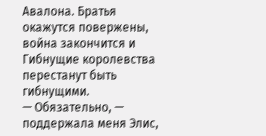Авалона. Братья окажутся повержены, война закончится и Гибнущие королевства перестанут быть гибнущими.
— Обязательно, — поддержала меня Элис,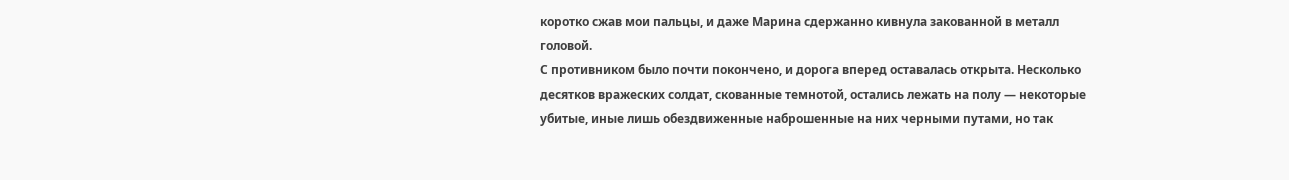коротко сжав мои пальцы, и даже Марина сдержанно кивнула закованной в металл головой.
С противником было почти покончено, и дорога вперед оставалась открыта. Несколько десятков вражеских солдат, скованные темнотой, остались лежать на полу — некоторые убитые, иные лишь обездвиженные наброшенные на них черными путами, но так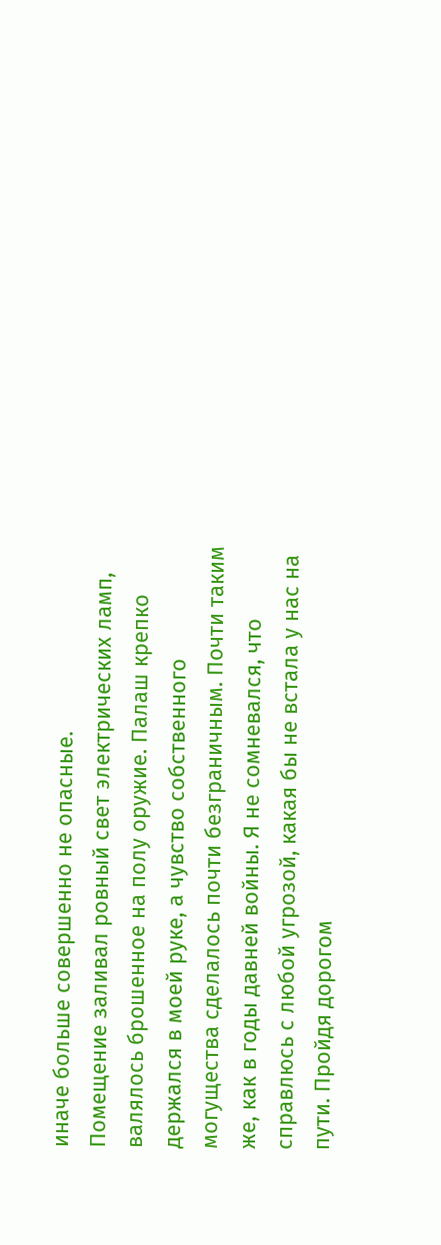иначе больше совершенно не опасные.
Помещение заливал ровный свет электрических ламп, валялось брошенное на полу оружие. Палаш крепко держался в моей руке, а чувство собственного могущества сделалось почти безграничным. Почти таким же, как в годы давней войны. Я не сомневался, что справлюсь с любой угрозой, какая бы не встала у нас на пути. Пройдя дорогом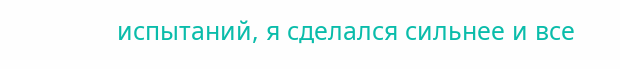испытаний, я сделался сильнее и все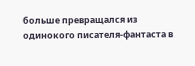больше превращался из одинокого писателя-фантаста в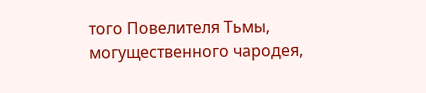того Повелителя Тьмы, могущественного чародея,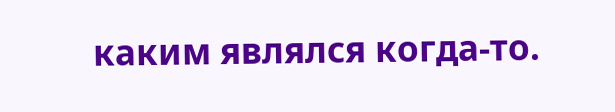каким являлся когда-то.